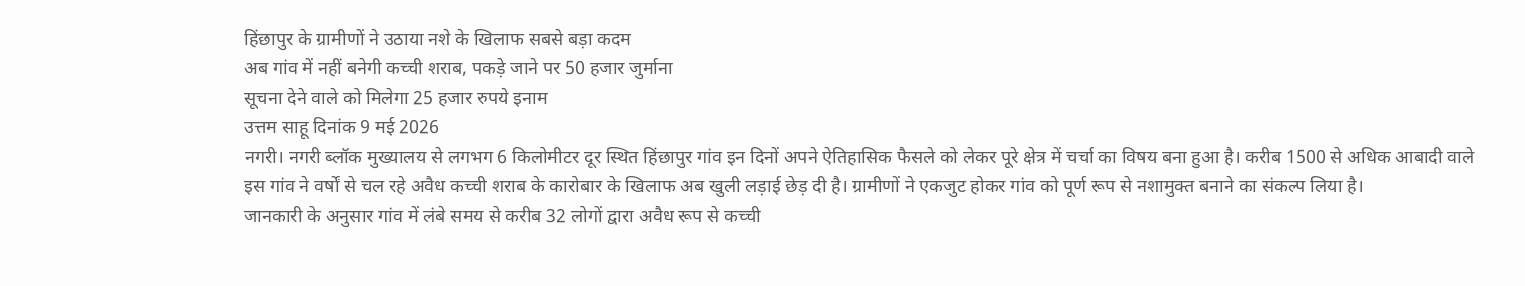हिंछापुर के ग्रामीणों ने उठाया नशे के खिलाफ सबसे बड़ा कदम
अब गांव में नहीं बनेगी कच्ची शराब, पकड़े जाने पर 50 हजार जुर्माना
सूचना देने वाले को मिलेगा 25 हजार रुपये इनाम
उत्तम साहू दिनांक 9 मई 2026
नगरी। नगरी ब्लॉक मुख्यालय से लगभग 6 किलोमीटर दूर स्थित हिंछापुर गांव इन दिनों अपने ऐतिहासिक फैसले को लेकर पूरे क्षेत्र में चर्चा का विषय बना हुआ है। करीब 1500 से अधिक आबादी वाले इस गांव ने वर्षों से चल रहे अवैध कच्ची शराब के कारोबार के खिलाफ अब खुली लड़ाई छेड़ दी है। ग्रामीणों ने एकजुट होकर गांव को पूर्ण रूप से नशामुक्त बनाने का संकल्प लिया है।
जानकारी के अनुसार गांव में लंबे समय से करीब 32 लोगों द्वारा अवैध रूप से कच्ची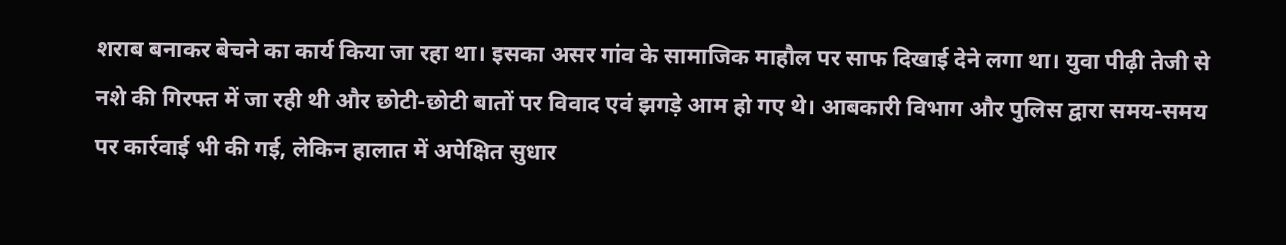शराब बनाकर बेचने का कार्य किया जा रहा था। इसका असर गांव के सामाजिक माहौल पर साफ दिखाई देने लगा था। युवा पीढ़ी तेजी से नशे की गिरफ्त में जा रही थी और छोटी-छोटी बातों पर विवाद एवं झगड़े आम हो गए थे। आबकारी विभाग और पुलिस द्वारा समय-समय पर कार्रवाई भी की गई, लेकिन हालात में अपेक्षित सुधार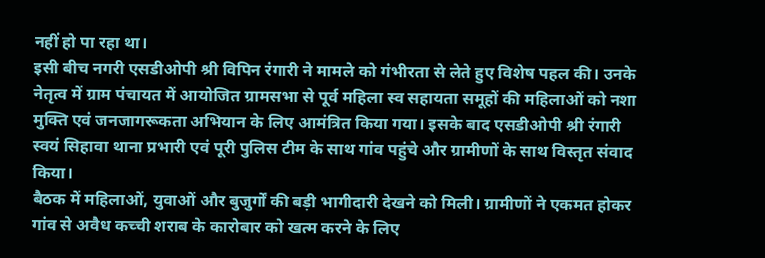नहीं हो पा रहा था।
इसी बीच नगरी एसडीओपी श्री विपिन रंगारी ने मामले को गंभीरता से लेते हुए विशेष पहल की। उनके नेतृत्व में ग्राम पंचायत में आयोजित ग्रामसभा से पूर्व महिला स्व सहायता समूहों की महिलाओं को नशा मुक्ति एवं जनजागरूकता अभियान के लिए आमंत्रित किया गया। इसके बाद एसडीओपी श्री रंगारी स्वयं सिहावा थाना प्रभारी एवं पूरी पुलिस टीम के साथ गांव पहुंचे और ग्रामीणों के साथ विस्तृत संवाद किया।
बैठक में महिलाओं, युवाओं और बुजुर्गों की बड़ी भागीदारी देखने को मिली। ग्रामीणों ने एकमत होकर गांव से अवैध कच्ची शराब के कारोबार को खत्म करने के लिए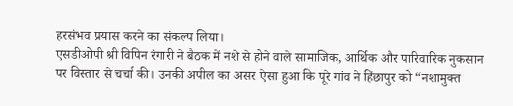हरसंभव प्रयास करने का संकल्प लिया।
एसडीओपी श्री विपिन रंगारी ने बैठक में नशे से होने वाले सामाजिक, आर्थिक और पारिवारिक नुकसान पर विस्तार से चर्चा की। उनकी अपील का असर ऐसा हुआ कि पूरे गांव ने हिंछापुर को “नशामुक्त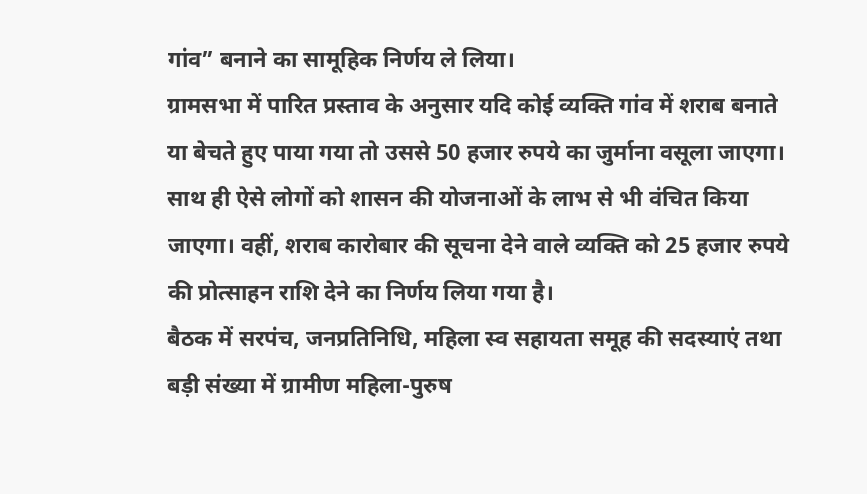गांव” बनाने का सामूहिक निर्णय ले लिया।
ग्रामसभा में पारित प्रस्ताव के अनुसार यदि कोई व्यक्ति गांव में शराब बनाते या बेचते हुए पाया गया तो उससे 50 हजार रुपये का जुर्माना वसूला जाएगा। साथ ही ऐसे लोगों को शासन की योजनाओं के लाभ से भी वंचित किया जाएगा। वहीं, शराब कारोबार की सूचना देने वाले व्यक्ति को 25 हजार रुपये की प्रोत्साहन राशि देने का निर्णय लिया गया है।
बैठक में सरपंच, जनप्रतिनिधि, महिला स्व सहायता समूह की सदस्याएं तथा बड़ी संख्या में ग्रामीण महिला-पुरुष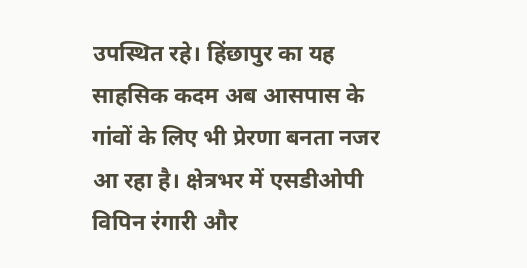उपस्थित रहे। हिंछापुर का यह साहसिक कदम अब आसपास के गांवों के लिए भी प्रेरणा बनता नजर आ रहा है। क्षेत्रभर में एसडीओपी विपिन रंगारी और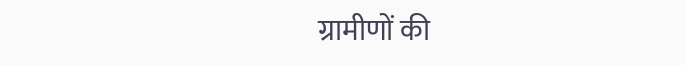ग्रामीणों की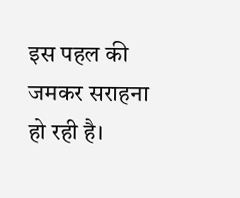इस पहल की जमकर सराहना हो रही है।